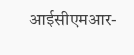आईसीएमआर-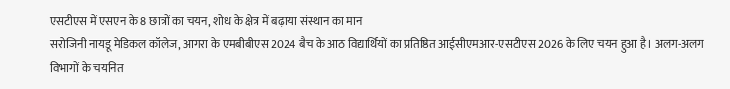एसटीएस में एसएन के 8 छात्रों का चयन, शोध के क्षेत्र में बढ़ाया संस्थान का मान
सरोजिनी नायडू मेडिकल कॉलेज, आगरा के एमबीबीएस 2024 बैच के आठ विद्यार्थियों का प्रतिष्ठित आईसीएमआर-एसटीएस 2026 के लिए चयन हुआ है। अलग-अलग विभागों के चयनित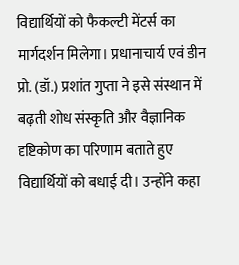विद्यार्थियों को फैकल्टी मेंटर्स का मार्गदर्शन मिलेगा। प्रधानाचार्य एवं डीन प्रो. (डॉ.) प्रशांत गुप्ता ने इसे संस्थान में बढ़ती शोध संस्कृति और वैज्ञानिक दृष्टिकोण का परिणाम बताते हुए विद्यार्थियों को बधाई दी। उन्होंने कहा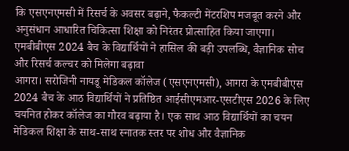कि एसएनएमसी में रिसर्च के अवसर बढ़ाने, फैकल्टी मेंटरशिप मजबूत करने और अनुसंधान आधारित चिकित्सा शिक्षा को निरंतर प्रोत्साहित किया जाएगा।
एमबीबीएस 2024 बैच के विद्यार्थियों ने हासिल की बड़ी उपलब्धि, वैज्ञानिक सोच और रिसर्च कल्चर को मिलेगा बढ़ावा
आगरा। सरोजिनी नायडू मेडिकल कॉलेज (एसएनएमसी), आगरा के एमबीबीएस 2024 बैच के आठ विद्यार्थियों ने प्रतिष्ठित आईसीएमआर-एसटीएस 2026 के लिए चयनित होकर कॉलेज का गौरव बढ़ाया है। एक साथ आठ विद्यार्थियों का चयन मेडिकल शिक्षा के साथ-साथ स्नातक स्तर पर शोध और वैज्ञानिक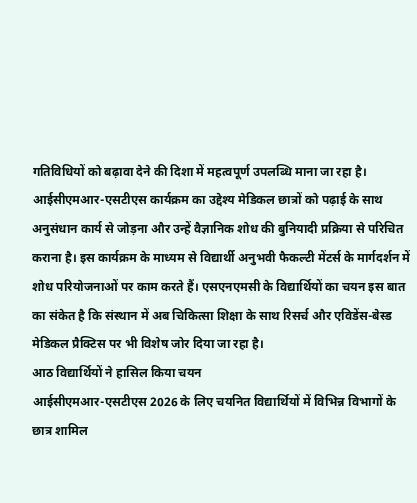गतिविधियों को बढ़ावा देने की दिशा में महत्वपूर्ण उपलब्धि माना जा रहा है।
आईसीएमआर-एसटीएस कार्यक्रम का उद्देश्य मेडिकल छात्रों को पढ़ाई के साथ अनुसंधान कार्य से जोड़ना और उन्हें वैज्ञानिक शोध की बुनियादी प्रक्रिया से परिचित कराना है। इस कार्यक्रम के माध्यम से विद्यार्थी अनुभवी फैकल्टी मेंटर्स के मार्गदर्शन में शोध परियोजनाओं पर काम करते हैं। एसएनएमसी के विद्यार्थियों का चयन इस बात का संकेत है कि संस्थान में अब चिकित्सा शिक्षा के साथ रिसर्च और एविडेंस-बेस्ड मेडिकल प्रैक्टिस पर भी विशेष जोर दिया जा रहा है।
आठ विद्यार्थियों ने हासिल किया चयन
आईसीएमआर-एसटीएस 2026 के लिए चयनित विद्यार्थियों में विभिन्न विभागों के छात्र शामिल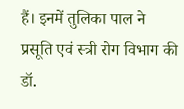हैं। इनमें तुलिका पाल ने प्रसूति एवं स्त्री रोग विभाग की डॉ.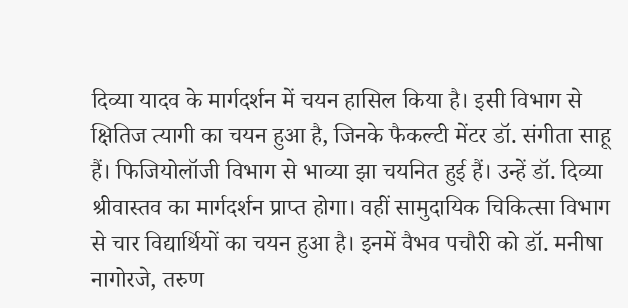दिव्या यादव के मार्गदर्शन में चयन हासिल किया है। इसी विभाग से क्षितिज त्यागी का चयन हुआ है, जिनके फैकल्टी मेंटर डॉ. संगीता साहू हैं। फिजियोलॉजी विभाग से भाव्या झा चयनित हुई हैं। उन्हें डॉ. दिव्या श्रीवास्तव का मार्गदर्शन प्राप्त होगा। वहीं सामुदायिक चिकित्सा विभाग से चार विद्यार्थियों का चयन हुआ है। इनमें वैभव पचौरी को डॉ. मनीषा नागोरजे, तरुण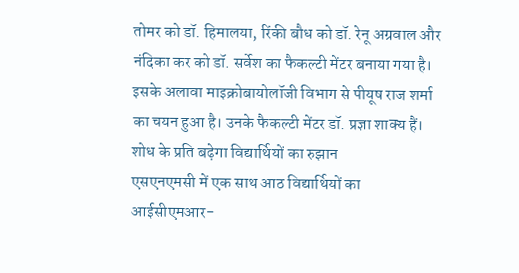तोमर को डॉ. हिमालया, रिंकी बौध को डॉ. रेनू अग्रवाल और नंदिका कर को डॉ. सर्वेश का फैकल्टी मेंटर बनाया गया है। इसके अलावा माइक्रोबायोलॉजी विभाग से पीयूष राज शर्मा का चयन हुआ है। उनके फैकल्टी मेंटर डॉ. प्रज्ञा शाक्य हैं।
शोध के प्रति बढ़ेगा विद्यार्थियों का रुझान
एसएनएमसी में एक साथ आठ विद्यार्थियों का आईसीएमआर-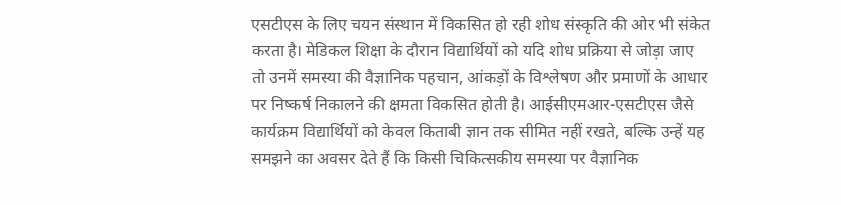एसटीएस के लिए चयन संस्थान में विकसित हो रही शोध संस्कृति की ओर भी संकेत करता है। मेडिकल शिक्षा के दौरान विद्यार्थियों को यदि शोध प्रक्रिया से जोड़ा जाए तो उनमें समस्या की वैज्ञानिक पहचान, आंकड़ों के विश्लेषण और प्रमाणों के आधार पर निष्कर्ष निकालने की क्षमता विकसित होती है। आईसीएमआर-एसटीएस जैसे कार्यक्रम विद्यार्थियों को केवल किताबी ज्ञान तक सीमित नहीं रखते, बल्कि उन्हें यह समझने का अवसर देते हैं कि किसी चिकित्सकीय समस्या पर वैज्ञानिक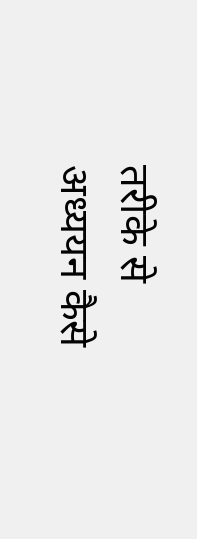तरीके से अध्ययन कैसे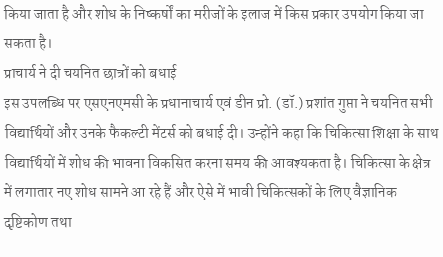किया जाता है और शोध के निष्कर्षों का मरीजों के इलाज में किस प्रकार उपयोग किया जा सकता है।
प्राचार्य ने दी चयनित छात्रों को बधाई
इस उपलब्धि पर एसएनएमसी के प्रधानाचार्य एवं डीन प्रो. (डॉ.) प्रशांत गुप्ता ने चयनित सभी विद्यार्थियों और उनके फैकल्टी मेंटर्स को बधाई दी। उन्होंने कहा कि चिकित्सा शिक्षा के साथ विद्यार्थियों में शोध की भावना विकसित करना समय की आवश्यकता है। चिकित्सा के क्षेत्र में लगातार नए शोध सामने आ रहे हैं और ऐसे में भावी चिकित्सकों के लिए वैज्ञानिक दृष्टिकोण तथा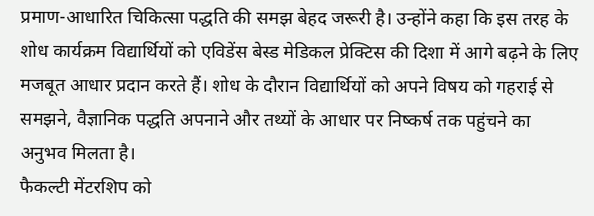प्रमाण-आधारित चिकित्सा पद्धति की समझ बेहद जरूरी है। उन्होंने कहा कि इस तरह के शोध कार्यक्रम विद्यार्थियों को एविडेंस बेस्ड मेडिकल प्रेक्टिस की दिशा में आगे बढ़ने के लिए मजबूत आधार प्रदान करते हैं। शोध के दौरान विद्यार्थियों को अपने विषय को गहराई से समझने, वैज्ञानिक पद्धति अपनाने और तथ्यों के आधार पर निष्कर्ष तक पहुंचने का अनुभव मिलता है।
फैकल्टी मेंटरशिप को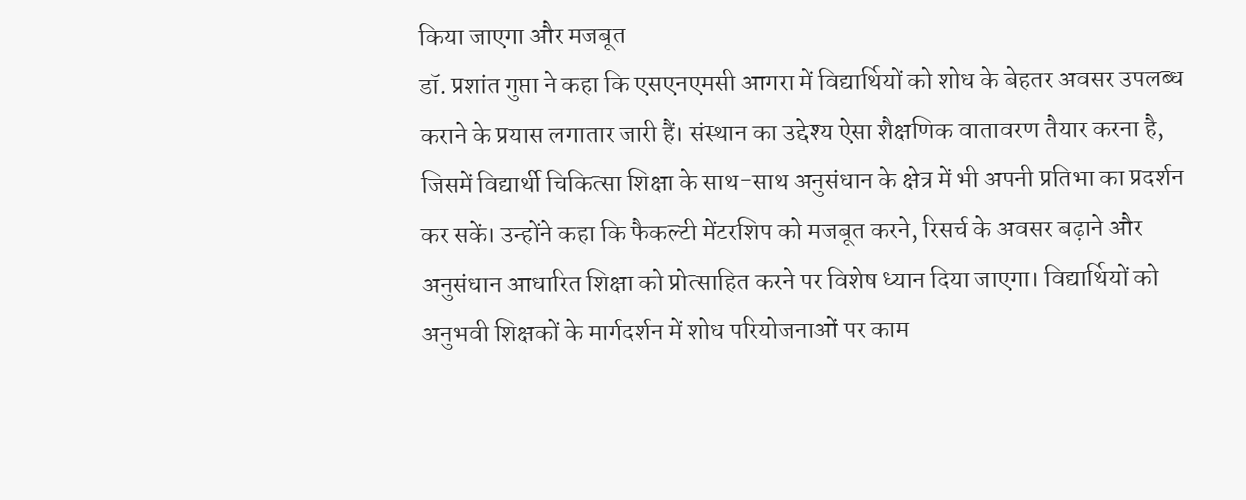किया जाएगा और मजबूत
डॉ. प्रशांत गुप्ता ने कहा कि एसएनएमसी आगरा में विद्यार्थियों को शोध के बेहतर अवसर उपलब्ध कराने के प्रयास लगातार जारी हैं। संस्थान का उद्देश्य ऐसा शैक्षणिक वातावरण तैयार करना है, जिसमें विद्यार्थी चिकित्सा शिक्षा के साथ-साथ अनुसंधान के क्षेत्र में भी अपनी प्रतिभा का प्रदर्शन कर सकें। उन्होंने कहा कि फैकल्टी मेंटरशिप को मजबूत करने, रिसर्च के अवसर बढ़ाने और अनुसंधान आधारित शिक्षा को प्रोत्साहित करने पर विशेष ध्यान दिया जाएगा। विद्यार्थियों को अनुभवी शिक्षकों के मार्गदर्शन में शोध परियोजनाओं पर काम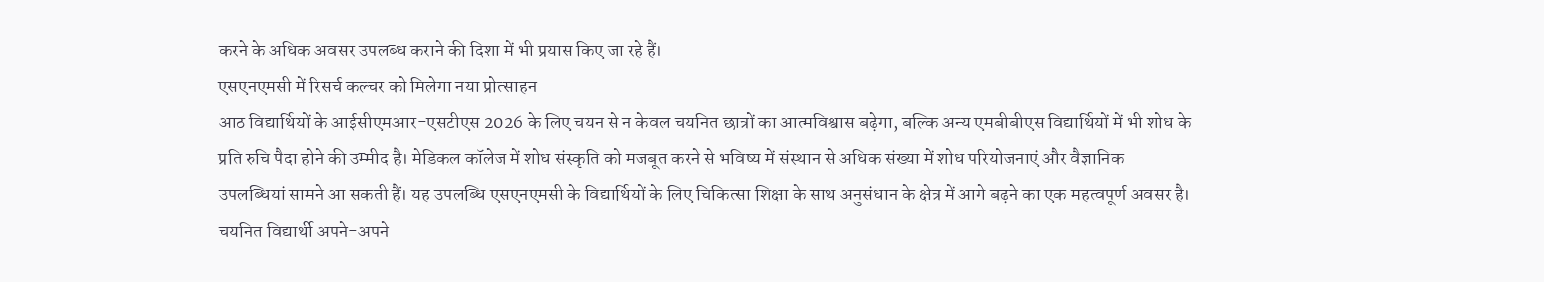करने के अधिक अवसर उपलब्ध कराने की दिशा में भी प्रयास किए जा रहे हैं।
एसएनएमसी में रिसर्च कल्चर को मिलेगा नया प्रोत्साहन
आठ विद्यार्थियों के आईसीएमआर-एसटीएस 2026 के लिए चयन से न केवल चयनित छात्रों का आत्मविश्वास बढ़ेगा, बल्कि अन्य एमबीबीएस विद्यार्थियों में भी शोध के प्रति रुचि पैदा होने की उम्मीद है। मेडिकल कॉलेज में शोध संस्कृति को मजबूत करने से भविष्य में संस्थान से अधिक संख्या में शोध परियोजनाएं और वैज्ञानिक उपलब्धियां सामने आ सकती हैं। यह उपलब्धि एसएनएमसी के विद्यार्थियों के लिए चिकित्सा शिक्षा के साथ अनुसंधान के क्षेत्र में आगे बढ़ने का एक महत्वपूर्ण अवसर है। चयनित विद्यार्थी अपने-अपने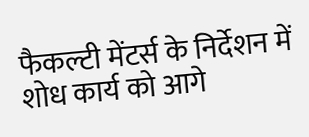फैकल्टी मेंटर्स के निर्देशन में शोध कार्य को आगे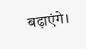बढ़ाएंगे।